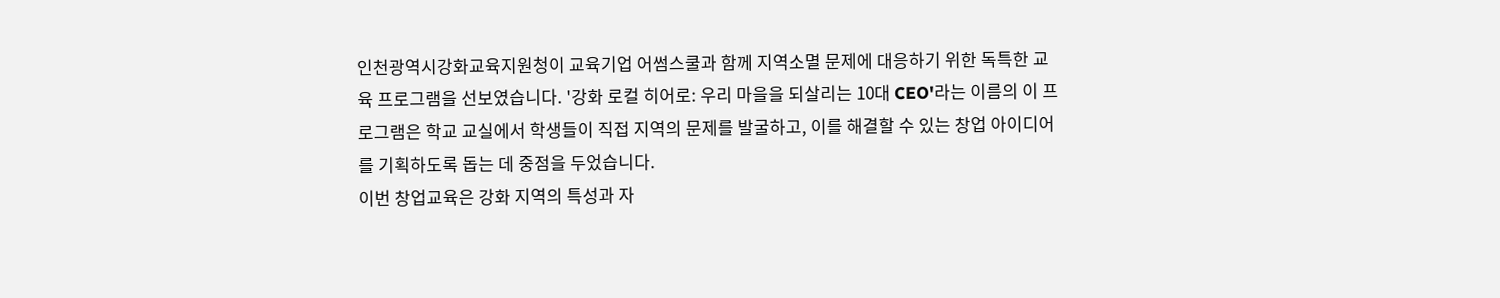인천광역시강화교육지원청이 교육기업 어썸스쿨과 함께 지역소멸 문제에 대응하기 위한 독특한 교육 프로그램을 선보였습니다. '강화 로컬 히어로: 우리 마을을 되살리는 10대 CEO'라는 이름의 이 프로그램은 학교 교실에서 학생들이 직접 지역의 문제를 발굴하고, 이를 해결할 수 있는 창업 아이디어를 기획하도록 돕는 데 중점을 두었습니다.
이번 창업교육은 강화 지역의 특성과 자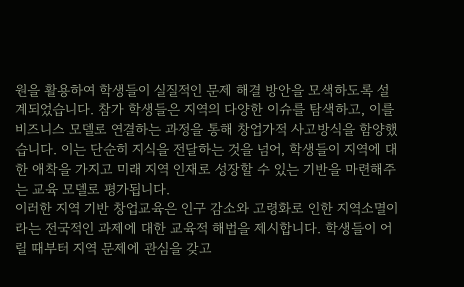원을 활용하여 학생들이 실질적인 문제 해결 방안을 모색하도록 설계되었습니다. 참가 학생들은 지역의 다양한 이슈를 탐색하고, 이를 비즈니스 모델로 연결하는 과정을 통해 창업가적 사고방식을 함양했습니다. 이는 단순히 지식을 전달하는 것을 넘어, 학생들이 지역에 대한 애착을 가지고 미래 지역 인재로 성장할 수 있는 기반을 마련해주는 교육 모델로 평가됩니다.
이러한 지역 기반 창업교육은 인구 감소와 고령화로 인한 지역소멸이라는 전국적인 과제에 대한 교육적 해법을 제시합니다. 학생들이 어릴 때부터 지역 문제에 관심을 갖고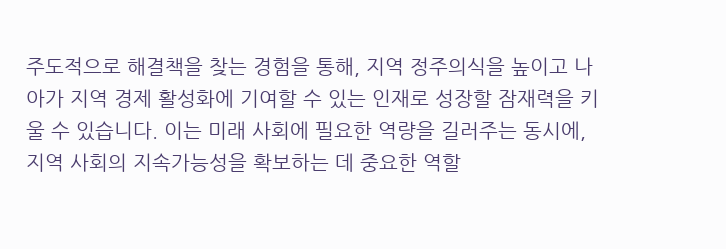주도적으로 해결책을 찾는 경험을 통해, 지역 정주의식을 높이고 나아가 지역 경제 활성화에 기여할 수 있는 인재로 성장할 잠재력을 키울 수 있습니다. 이는 미래 사회에 필요한 역량을 길러주는 동시에, 지역 사회의 지속가능성을 확보하는 데 중요한 역할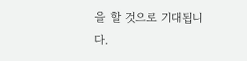을 할 것으로 기대됩니다.